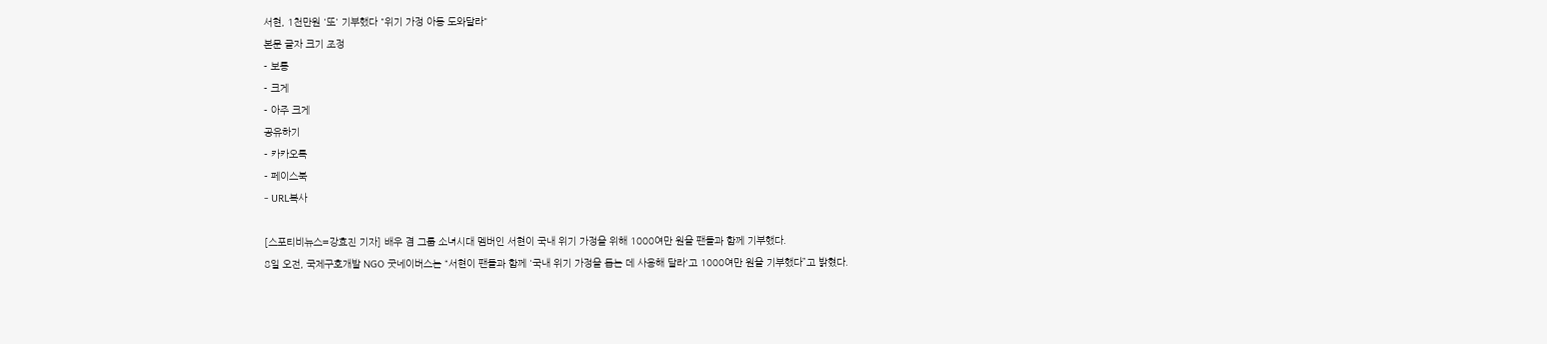서현, 1천만원 '또' 기부했다 "위기 가정 아동 도와달라"
본문 글자 크기 조정
- 보통
- 크게
- 아주 크게
공유하기
- 카카오톡
- 페이스북
- URL복사

[스포티비뉴스=강효진 기자] 배우 겸 그룹 소녀시대 멤버인 서현이 국내 위기 가정을 위해 1000여만 원을 팬들과 함께 기부했다.
8일 오전, 국제구호개발 NGO 굿네이버스는 “서현이 팬들과 함께 '국내 위기 가정을 돕는 데 사용해 달라'고 1000여만 원을 기부했다”고 밝혔다.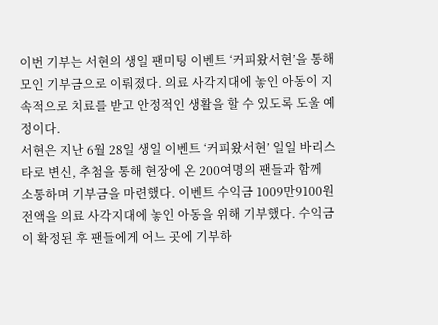이번 기부는 서현의 생일 팬미팅 이벤트 ‘커피왔서현’을 통해 모인 기부금으로 이뤄졌다. 의료 사각지대에 놓인 아동이 지속적으로 치료를 받고 안정적인 생활을 할 수 있도록 도울 예정이다.
서현은 지난 6월 28일 생일 이벤트 ‘커피왔서현’ 일일 바리스타로 변신, 추첨을 통해 현장에 온 200여명의 팬들과 함께 소통하며 기부금을 마련했다. 이벤트 수익금 1009만9100원 전액을 의료 사각지대에 놓인 아동을 위해 기부했다. 수익금이 확정된 후 팬들에게 어느 곳에 기부하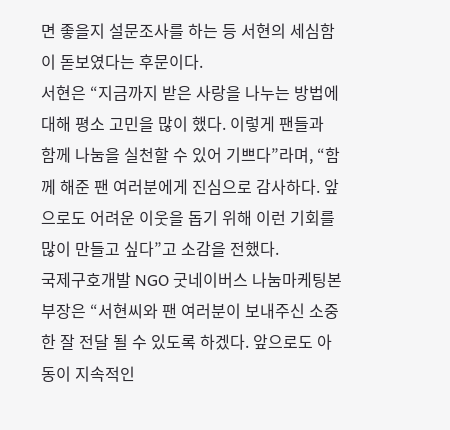면 좋을지 설문조사를 하는 등 서현의 세심함이 돋보였다는 후문이다.
서현은 “지금까지 받은 사랑을 나누는 방법에 대해 평소 고민을 많이 했다. 이렇게 팬들과 함께 나눔을 실천할 수 있어 기쁘다”라며, “함께 해준 팬 여러분에게 진심으로 감사하다. 앞으로도 어려운 이웃을 돕기 위해 이런 기회를 많이 만들고 싶다”고 소감을 전했다.
국제구호개발 NGO 굿네이버스 나눔마케팅본부장은 “서현씨와 팬 여러분이 보내주신 소중한 잘 전달 될 수 있도록 하겠다. 앞으로도 아동이 지속적인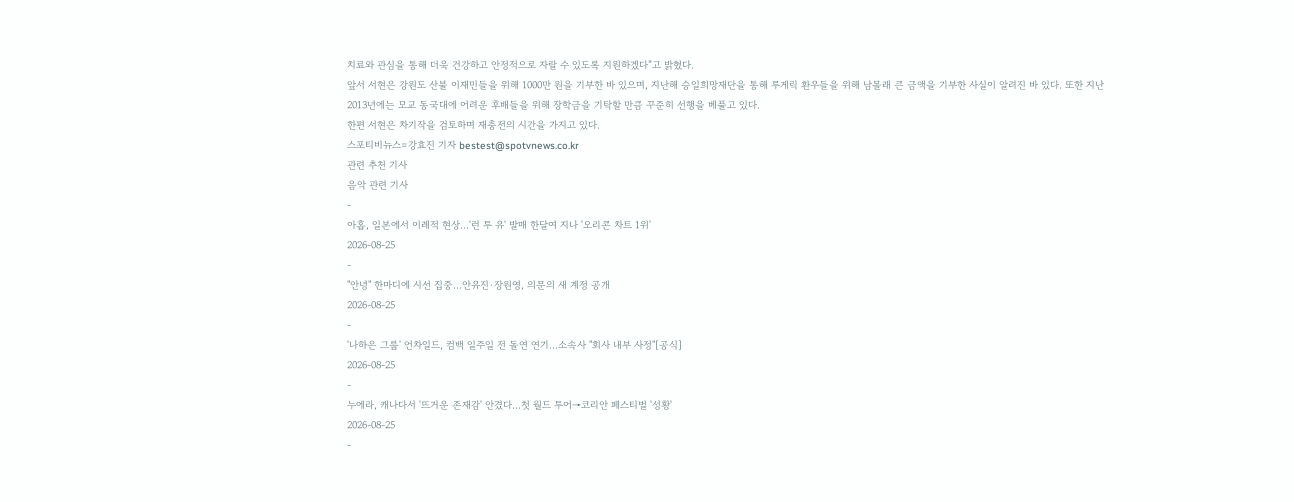치료와 관심을 통해 더욱 건강하고 안정적으로 자랄 수 있도록 지원하겠다”고 밝혔다.
앞서 서현은 강원도 산불 이재민들을 위해 1000만 원을 기부한 바 있으며, 지난해 승일희망재단을 통해 루게릭 환우들을 위해 남몰래 큰 금액을 기부한 사실이 알려진 바 있다. 또한 지난 2013년에는 모교 동국대에 어려운 후배들을 위해 장학금을 기탁할 만큼 꾸준히 선행을 베풀고 있다.
한편 서현은 차기작을 검토하며 재충전의 시간을 가지고 있다.
스포티비뉴스=강효진 기자 bestest@spotvnews.co.kr
관련 추천 기사
음악 관련 기사
-
아홉, 일본에서 이례적 현상…'런 투 유' 발매 한달여 지나 '오리콘 차트 1위'
2026-08-25
-
"안녕" 한마디에 시선 집중…안유진·장원영, 의문의 새 계정 공개
2026-08-25
-
'나하은 그룹' 언차일드, 컴백 일주일 전 돌연 연기…소속사 "회사 내부 사정"[공식]
2026-08-25
-
누에라, 캐나다서 '뜨거운 존재감' 안겼다…첫 월드 투어→코리안 페스티벌 '성황'
2026-08-25
-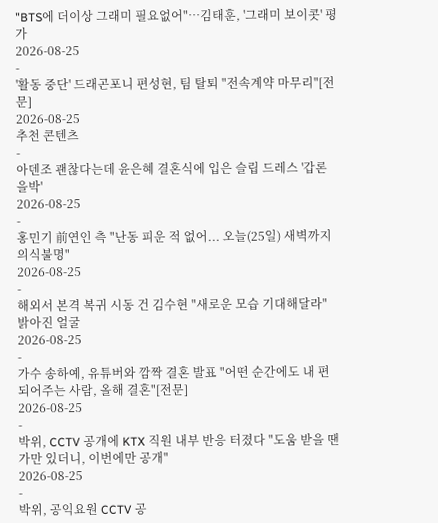"BTS에 더이상 그래미 필요없어"…김태훈, '그래미 보이콧' 평가
2026-08-25
-
'활동 중단' 드래곤포니 편성현, 팀 탈퇴 "전속계약 마무리"[전문]
2026-08-25
추천 콘텐츠
-
아덴조 괜찮다는데 윤은혜 결혼식에 입은 슬립 드레스 '갑론을박'
2026-08-25
-
홍민기 前연인 측 "난동 피운 적 없어... 오늘(25일) 새벽까지 의식불명"
2026-08-25
-
해외서 본격 복귀 시동 건 김수현 "새로운 모습 기대해달라" 밝아진 얼굴
2026-08-25
-
가수 송하예, 유튜버와 깜짝 결혼 발표 "어떤 순간에도 내 편 되어주는 사람, 올해 결혼"[전문]
2026-08-25
-
박위, CCTV 공개에 KTX 직원 내부 반응 터졌다 "도움 받을 땐 가만 있더니, 이번에만 공개"
2026-08-25
-
박위, 공익요원 CCTV 공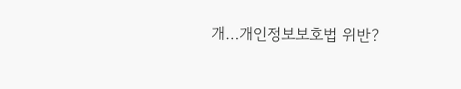개…개인정보보호법 위반?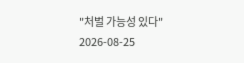"처벌 가능성 있다"
2026-08-25